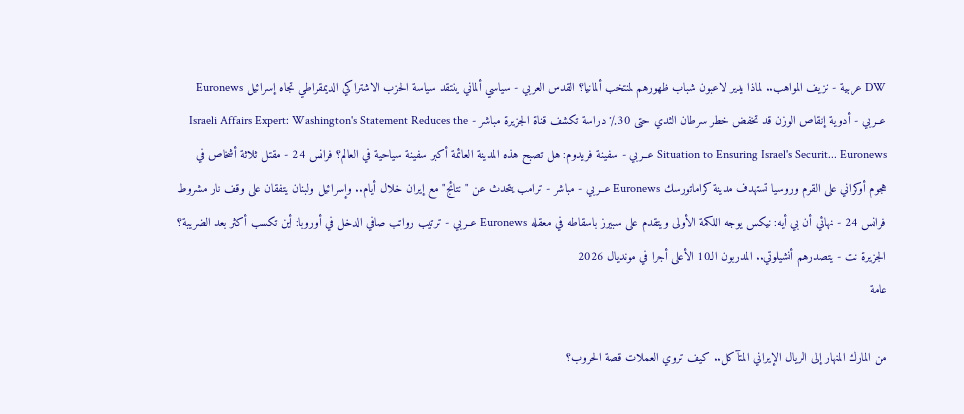DW عربية - نزيف المواهب.. لماذا يدير لاعبون شباب ظهورهم لمنتخب ألمانيا؟ القدس العربي - سياسي ألماني ينتقد سياسة الحزب الاشتراكي الديمقراطي تجاه إسرائيل Euronews عــربي - أدوية إنقاص الوزن قد تخفض خطر سرطان الثدي حتى 30٪ دراسة تكشف قناة الجزيرة مباشر - Israeli Affairs Expert: Washington's Statement Reduces the Situation to Ensuring Israel's Securit... Euronews عــربي - سفينة فريدوم: هل تصبح هذه المدينة العائمة أكبر سفينة سياحية في العالم؟ فرانس 24 - مقتل ثلاثة أشخاص في هجوم أوكراني على القرم وروسيا تستهدف مدينة كراماتورسك Euronews عــربي - مباشر - ترامب يتحدث عن "نتائج" مع إيران خلال أيام.. وإسرائيل ولبنان يتفقان على وقف نار مشروط فرانس 24 - نهائي أن بي أيه: نيكس يوجه اللكمة الأولى ويتقدم على سبيرز باسقاطه في معقله Euronews عــربي - ترتيب رواتب صافي الدخل في أوروبا: أين تكسب أكثر بعد الضريبة؟ الجزيرة نت - يتصدرهم أنشيلوتي.. المدربون الـ10 الأعلى أجرا في مونديال 2026
عامة

من المارك المنهار إلى الريال الإيراني المتآكل.. كيف تروي العملات قصة الحروب؟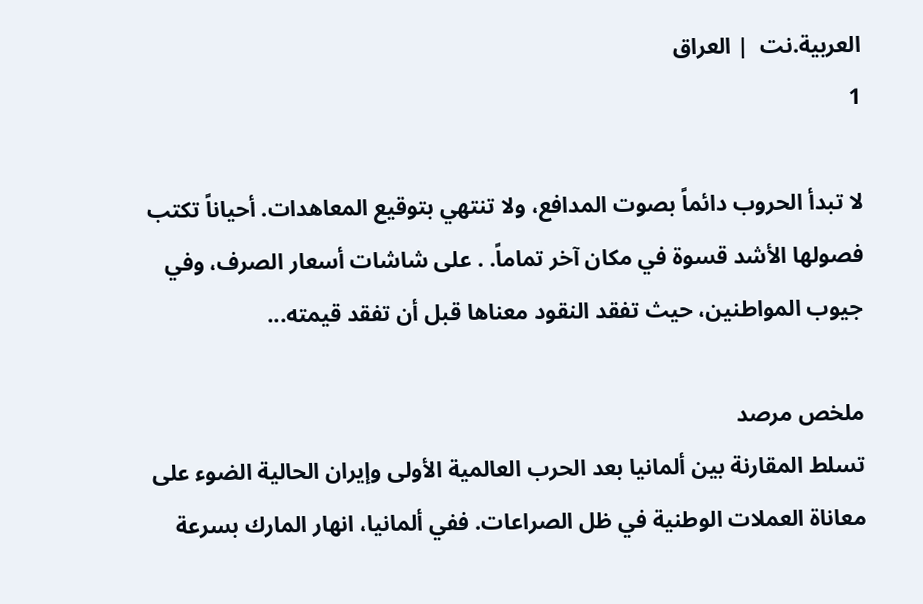العربية.نت  | العراق
1

لا تبدأ الحروب دائماً بصوت المدافع، ولا تنتهي بتوقيع المعاهدات. أحياناً تكتب فصولها الأشد قسوة في مكان آخر تماماً. . على شاشات أسعار الصرف، وفي جيوب المواطنين، حيث تفقد النقود معناها قبل أن تفقد قيمته...

ملخص مرصد
تسلط المقارنة بين ألمانيا بعد الحرب العالمية الأولى وإيران الحالية الضوء على معاناة العملات الوطنية في ظل الصراعات. ففي ألمانيا، انهار المارك بسرعة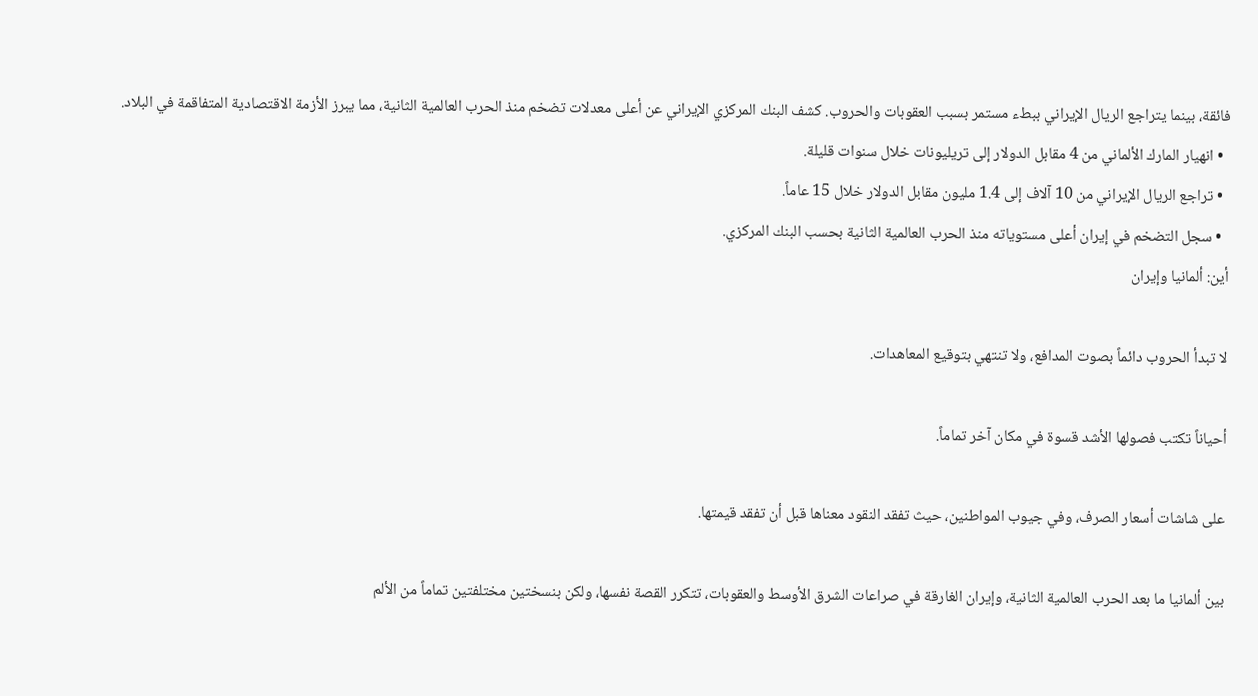فائقة، بينما يتراجع الريال الإيراني ببطء مستمر بسبب العقوبات والحروب. كشف البنك المركزي الإيراني عن أعلى معدلات تضخم منذ الحرب العالمية الثانية، مما يبرز الأزمة الاقتصادية المتفاقمة في البلاد.
  • انهيار المارك الألماني من 4 مقابل الدولار إلى تريليونات خلال سنوات قليلة.
  • تراجع الريال الإيراني من 10 آلاف إلى 1.4 مليون مقابل الدولار خلال 15 عاماً.
  • سجل التضخم في إيران أعلى مستوياته منذ الحرب العالمية الثانية بحسب البنك المركزي.
أين: ألمانيا وإيران

لا تبدأ الحروب دائماً بصوت المدافع، ولا تنتهي بتوقيع المعاهدات.

أحياناً تكتب فصولها الأشد قسوة في مكان آخر تماماً.

على شاشات أسعار الصرف، وفي جيوب المواطنين، حيث تفقد النقود معناها قبل أن تفقد قيمتها.

بين ألمانيا ما بعد الحرب العالمية الثانية، وإيران الغارقة في صراعات الشرق الأوسط والعقوبات، تتكرر القصة نفسها، ولكن بنسختين مختلفتين تماماً من الألم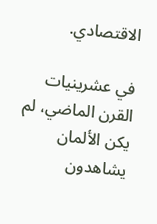الاقتصادي.

في عشرينيات القرن الماضي، لم يكن الألمان يشاهدون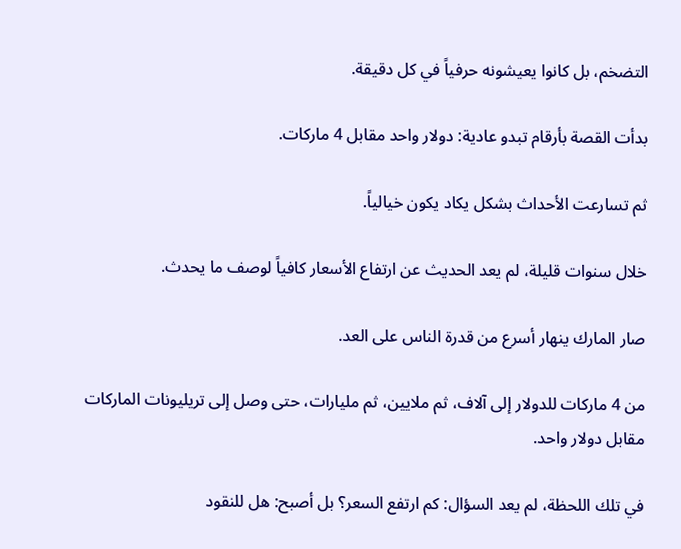التضخم، بل كانوا يعيشونه حرفياً في كل دقيقة.

بدأت القصة بأرقام تبدو عادية: دولار واحد مقابل 4 ماركات.

ثم تسارعت الأحداث بشكل يكاد يكون خيالياً.

خلال سنوات قليلة، لم يعد الحديث عن ارتفاع الأسعار كافياً لوصف ما يحدث.

صار المارك ينهار أسرع من قدرة الناس على العد.

من 4 ماركات للدولار إلى آلاف، ثم ملايين، ثم مليارات، حتى وصل إلى تريليونات الماركات مقابل دولار واحد.

في تلك اللحظة، لم يعد السؤال: كم ارتفع السعر؟ بل أصبح: هل للنقود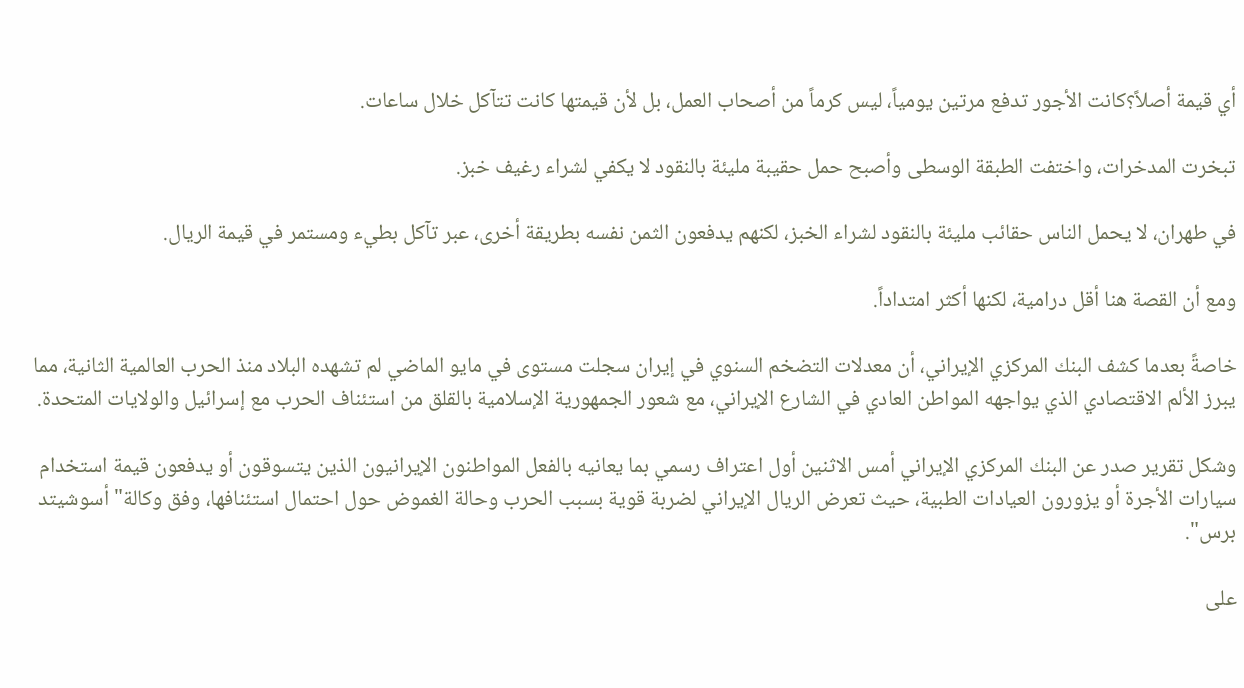أي قيمة أصلاً؟كانت الأجور تدفع مرتين يومياً، ليس كرماً من أصحاب العمل، بل لأن قيمتها كانت تتآكل خلال ساعات.

تبخرت المدخرات، واختفت الطبقة الوسطى وأصبح حمل حقيبة مليئة بالنقود لا يكفي لشراء رغيف خبز.

في طهران، لا يحمل الناس حقائب مليئة بالنقود لشراء الخبز، لكنهم يدفعون الثمن نفسه بطريقة أخرى، عبر تآكل بطيء ومستمر في قيمة الريال.

ومع أن القصة هنا أقل درامية، لكنها أكثر امتداداً.

خاصةً بعدما كشف البنك المركزي الإيراني، أن معدلات التضخم السنوي في إيران سجلت مستوى في مايو الماضي لم تشهده البلاد منذ الحرب العالمية الثانية، مما يبرز الألم الاقتصادي الذي يواجهه المواطن العادي في الشارع الإيراني، مع شعور الجمهورية الإسلامية بالقلق من استئناف الحرب مع إسرائيل والولايات المتحدة.

وشكل تقرير صدر عن البنك المركزي الإيراني أمس الاثنين أول اعتراف رسمي بما يعانيه بالفعل المواطنون الإيرانيون الذين يتسوقون أو يدفعون قيمة استخدام سيارات الأجرة أو يزورون العيادات الطبية، حيث تعرض الريال الإيراني لضربة قوية بسبب الحرب وحالة الغموض حول احتمال استئنافها، وفق وكالة" أسوشيتد برس".

على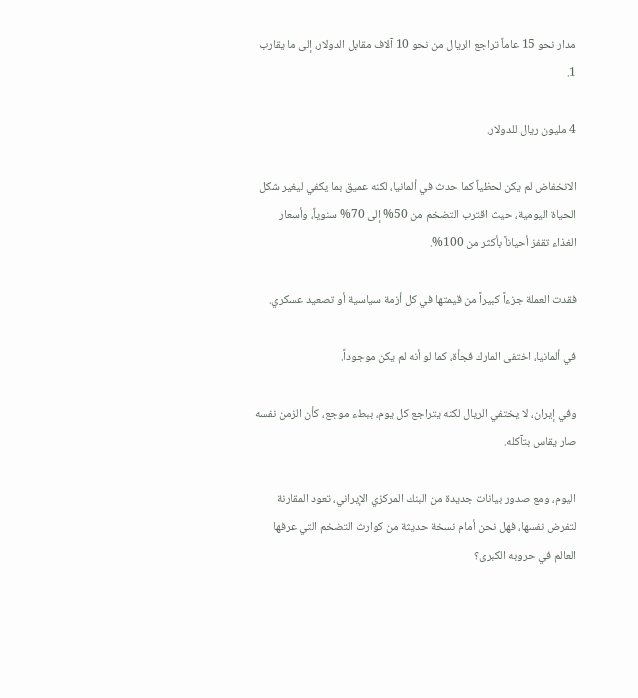مدار نحو 15 عاماً تراجع الريال من نحو 10 آلاف مقابل الدولار، إلى ما يقارب 1.

4 مليون ريال للدولار.

الانخفاض لم يكن لحظياً كما حدث في ألمانيا، لكنه عميق بما يكفي ليغير شكل الحياة اليومية، حيث اقترب التضخم من 50% إلى 70% سنوياً، وأسعار الغذاء تقفز أحياناً بأكثر من 100%.

فقدت العملة جزءاً كبيراً من قيمتها في كل أزمة سياسية أو تصعيد عسكري.

في ألمانيا، اختفى المارك فجأة، كما لو أنه لم يكن موجوداً.

وفي إيران، لا يختفي الريال لكنه يتراجع كل يوم، ببطء موجع، كأن الزمن نفسه صار يقاس بتآكله.

اليوم، ومع صدور بيانات جديدة من البنك المركزي الإيراني، تعود المقارنة لتفرض نفسها، فهل نحن أمام نسخة حديثة من كوارث التضخم التي عرفها العالم في حروبه الكبرى؟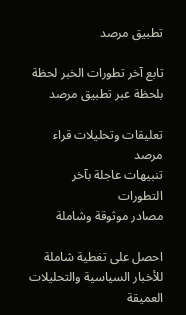تطبيق مرصد

تابع آخر تطورات الخبر لحظة بلحظة عبر تطبيق مرصد

تعليقات وتحليلات قراء مرصد
تنبيهات عاجلة بآخر التطورات
مصادر موثوقة وشاملة

احصل على تغطية شاملة للأخبار السياسية والتحليلات العميقة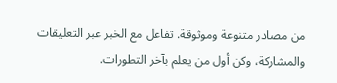من مصادر متنوعة وموثوقة. تفاعل مع الخبر عبر التعليقات والمشاركة، وكن أول من يعلم بآخر التطورات.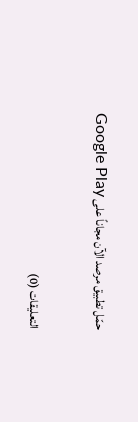حمّل تطبيق مرصد الآن مجاناً على Google Play

التعليقات (0)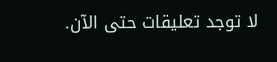لا توجد تعليقات حتى الآن.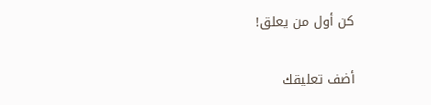كن أول من يعلق!

أضف تعليقك